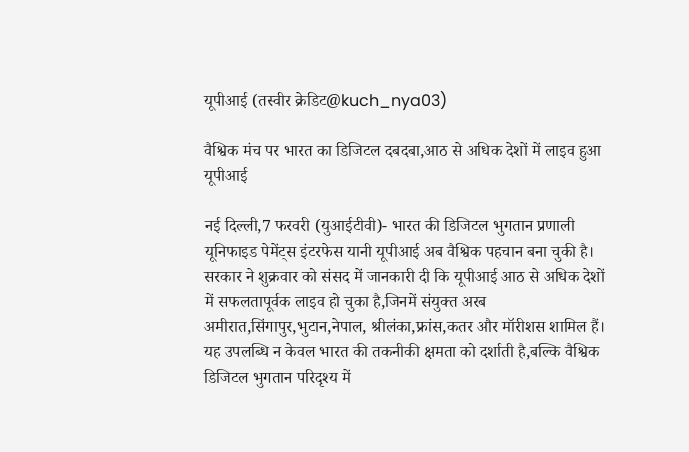यूपीआई (तस्वीर क्रेडिट@kuch_nya03)

वैश्विक मंच पर भारत का डिजिटल दबदबा,आठ से अधिक देशों में लाइव हुआ यूपीआई

नई दिल्ली,7 फरवरी (युआईटीवी)- भारत की डिजिटल भुगतान प्रणाली यूनिफाइड पेमेंट्स इंटरफेस यानी यूपीआई अब वैश्विक पहचान बना चुकी है। सरकार ने शुक्रवार को संसद में जानकारी दी कि यूपीआई आठ से अधिक देशों में सफलतापूर्वक लाइव हो चुका है,जिनमें संयुक्त अरब अमीरात,सिंगापुर,भुटान,नेपाल, श्रीलंका,फ्रांस,कतर और मॉरीशस शामिल हैं। यह उपलब्धि न केवल भारत की तकनीकी क्षमता को दर्शाती है,बल्कि वैश्विक डिजिटल भुगतान परिदृश्य में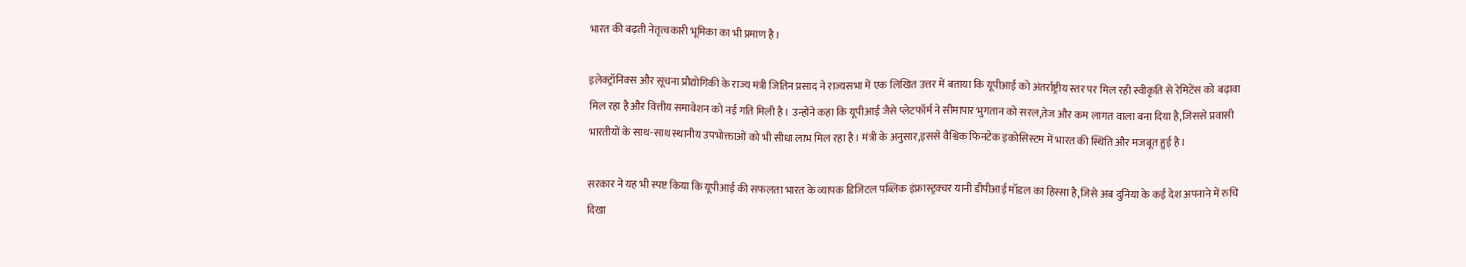भारत की बढ़ती नेतृत्वकारी भूमिका का भी प्रमाण है।

इलेक्ट्रॉनिक्स और सूचना प्रौद्योगिकी के राज्य मंत्री जितिन प्रसाद ने राज्यसभा में एक लिखित उत्तर में बताया कि यूपीआई को अंतर्राष्ट्रीय स्तर पर मिल रही स्वीकृति से रेमिटेंस को बढ़ावा मिल रहा है और वित्तीय समावेशन को नई गति मिली है। उन्होंने कहा कि यूपीआई जैसे प्लेटफॉर्म ने सीमापार भुगतान को सरल,तेज और कम लागत वाला बना दिया है,जिससे प्रवासी भारतीयों के साथ-साथ स्थानीय उपभोक्ताओं को भी सीधा लाभ मिल रहा है। मंत्री के अनुसार,इससे वैश्विक फिनटेक इकोसिस्टम में भारत की स्थिति और मजबूत हुई है।

सरकार ने यह भी स्पष्ट किया कि यूपीआई की सफलता भारत के व्यापक डिजिटल पब्लिक इंफ्रास्ट्रक्चर यानी डीपीआई मॉडल का हिस्सा है,जिसे अब दुनिया के कई देश अपनाने में रुचि दिखा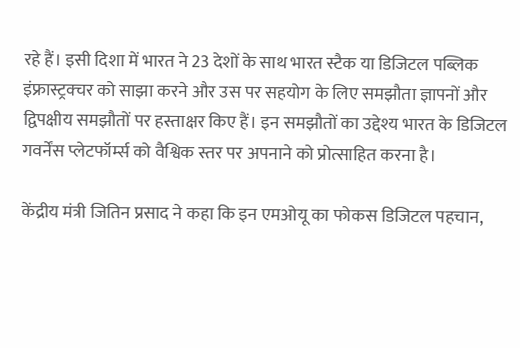रहे हैं। इसी दिशा में भारत ने 23 देशों के साथ भारत स्टैक या डिजिटल पब्लिक इंफ्रास्ट्रक्चर को साझा करने और उस पर सहयोग के लिए समझौता ज्ञापनों और द्विपक्षीय समझौतों पर हस्ताक्षर किए हैं। इन समझौतों का उद्देश्य भारत के डिजिटल गवर्नेंस प्लेटफॉर्म्स को वैश्विक स्तर पर अपनाने को प्रोत्साहित करना है।

केंद्रीय मंत्री जितिन प्रसाद ने कहा कि इन एमओयू का फोकस डिजिटल पहचान,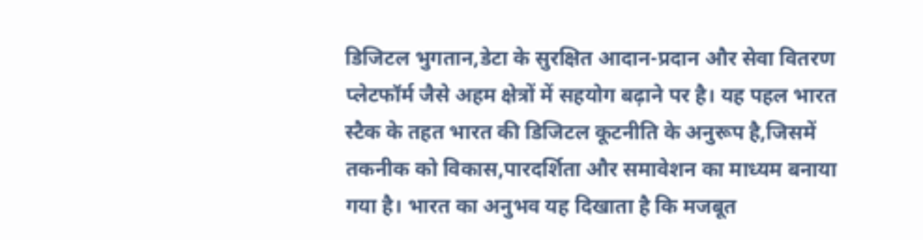डिजिटल भुगतान,डेटा के सुरक्षित आदान-प्रदान और सेवा वितरण प्लेटफॉर्म जैसे अहम क्षेत्रों में सहयोग बढ़ाने पर है। यह पहल भारत स्टैक के तहत भारत की डिजिटल कूटनीति के अनुरूप है,जिसमें तकनीक को विकास,पारदर्शिता और समावेशन का माध्यम बनाया गया है। भारत का अनुभव यह दिखाता है कि मजबूत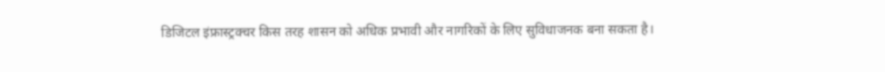डिजिटल इंफ्रास्ट्रक्चर किस तरह शासन को अधिक प्रभावी और नागरिकों के लिए सुविधाजनक बना सकता है।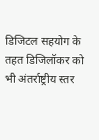डिजिटल सहयोग के तहत डिजिलॉकर को भी अंतर्राष्ट्रीय स्तर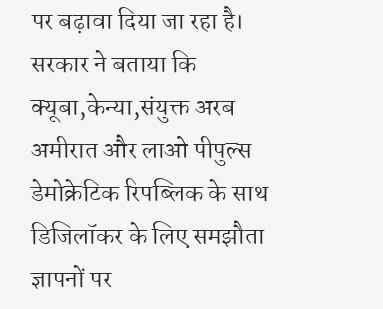पर बढ़ावा दिया जा रहा है। सरकार ने बताया कि क्यूबा,केन्या,संयुक्त अरब अमीरात और लाओ पीपुल्स डेमोक्रेटिक रिपब्लिक के साथ डिजिलॉकर के लिए समझौता ज्ञापनों पर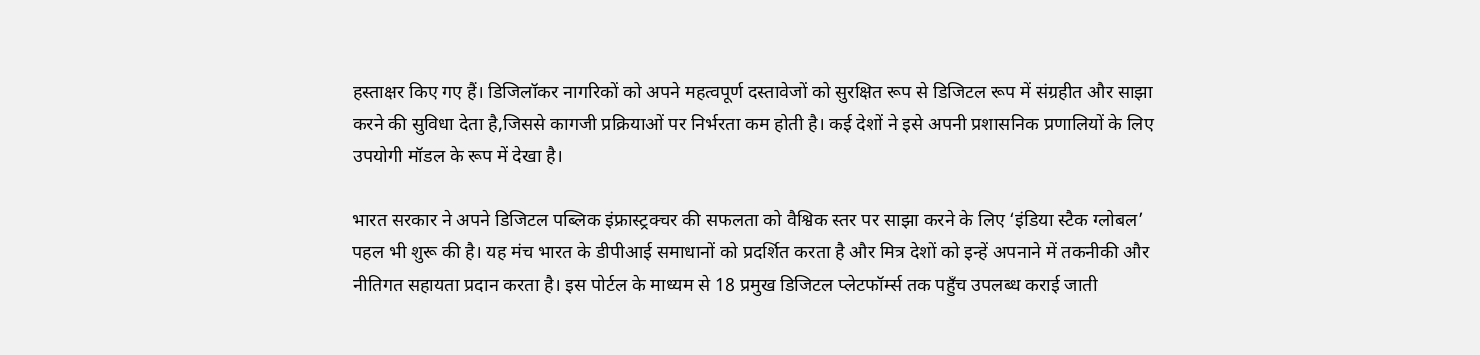हस्ताक्षर किए गए हैं। डिजिलॉकर नागरिकों को अपने महत्वपूर्ण दस्तावेजों को सुरक्षित रूप से डिजिटल रूप में संग्रहीत और साझा करने की सुविधा देता है,जिससे कागजी प्रक्रियाओं पर निर्भरता कम होती है। कई देशों ने इसे अपनी प्रशासनिक प्रणालियों के लिए उपयोगी मॉडल के रूप में देखा है।

भारत सरकार ने अपने डिजिटल पब्लिक इंफ्रास्ट्रक्चर की सफलता को वैश्विक स्तर पर साझा करने के लिए ‘इंडिया स्टैक ग्लोबल’ पहल भी शुरू की है। यह मंच भारत के डीपीआई समाधानों को प्रदर्शित करता है और मित्र देशों को इन्हें अपनाने में तकनीकी और नीतिगत सहायता प्रदान करता है। इस पोर्टल के माध्यम से 18 प्रमुख डिजिटल प्लेटफॉर्म्स तक पहुँच उपलब्ध कराई जाती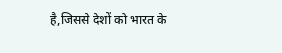है,जिससे देशों को भारत के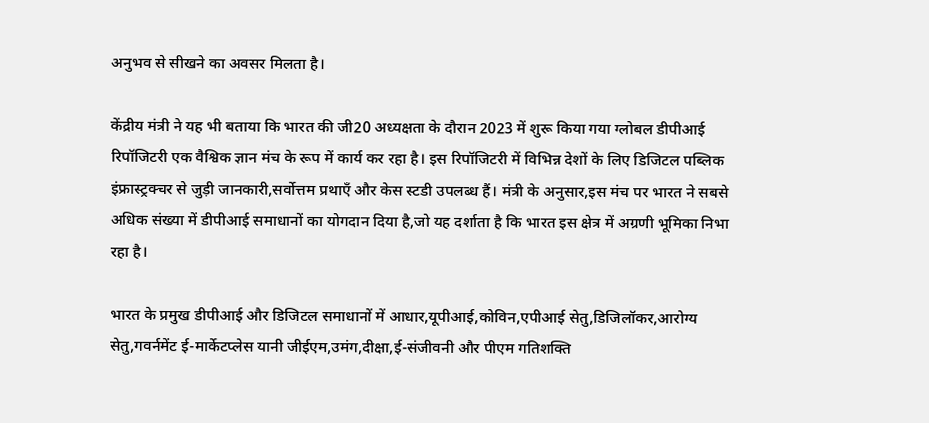अनुभव से सीखने का अवसर मिलता है।

केंद्रीय मंत्री ने यह भी बताया कि भारत की जी20 अध्यक्षता के दौरान 2023 में शुरू किया गया ग्लोबल डीपीआई रिपॉजिटरी एक वैश्विक ज्ञान मंच के रूप में कार्य कर रहा है। इस रिपॉजिटरी में विभिन्न देशों के लिए डिजिटल पब्लिक इंफ्रास्ट्रक्चर से जुड़ी जानकारी,सर्वोत्तम प्रथाएँ और केस स्टडी उपलब्ध हैं। मंत्री के अनुसार,इस मंच पर भारत ने सबसे अधिक संख्या में डीपीआई समाधानों का योगदान दिया है,जो यह दर्शाता है कि भारत इस क्षेत्र में अग्रणी भूमिका निभा रहा है।

भारत के प्रमुख डीपीआई और डिजिटल समाधानों में आधार,यूपीआई,कोविन,एपीआई सेतु,डिजिलॉकर,आरोग्य सेतु,गवर्नमेंट ई-मार्केटप्लेस यानी जीईएम,उमंग,दीक्षा,ई-संजीवनी और पीएम गतिशक्ति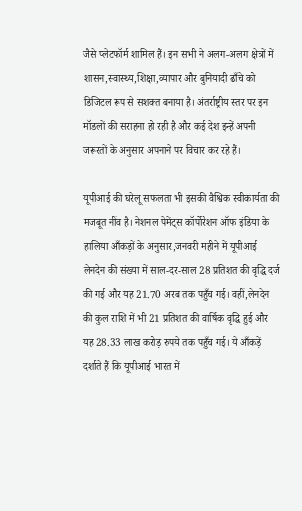जैसे प्लेटफॉर्म शामिल हैं। इन सभी ने अलग-अलग क्षेत्रों में शासन,स्वास्थ्य,शिक्षा,व्यापार और बुनियादी ढाँचे को डिजिटल रूप से सशक्त बनाया है। अंतर्राष्ट्रीय स्तर पर इन मॉडलों की सराहना हो रही है और कई देश इन्हें अपनी जरूरतों के अनुसार अपनाने पर विचार कर रहे हैं।

यूपीआई की घरेलू सफलता भी इसकी वैश्विक स्वीकार्यता की मजबूत नींव है। नेशनल पेमेंट्स कॉर्पोरेशन ऑफ इंडिया के हालिया आँकड़ों के अनुसार,जनवरी महीने में यूपीआई लेनदेन की संख्या में साल-दर-साल 28 प्रतिशत की वृद्धि दर्ज की गई और यह 21.70 अरब तक पहुँच गई। वहीं,लेनदेन की कुल राशि में भी 21 प्रतिशत की वार्षिक वृद्धि हुई और यह 28.33 लाख करोड़ रुपये तक पहुँच गई। ये आँकड़ें दर्शाते हैं कि यूपीआई भारत में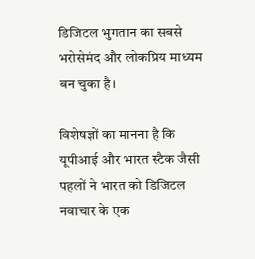डिजिटल भुगतान का सबसे भरोसेमंद और लोकप्रिय माध्यम बन चुका है।

विशेषज्ञों का मानना है कि यूपीआई और भारत स्टैक जैसी पहलों ने भारत को डिजिटल नवाचार के एक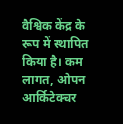वैश्विक केंद्र के रूप में स्थापित किया है। कम लागत, ओपन आर्किटेक्चर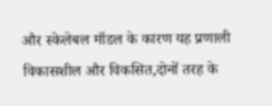और स्केलेबल मॉडल के कारण यह प्रणाली विकासशील और विकसित,दोनों तरह के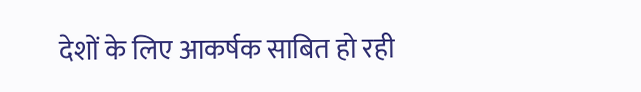देशों के लिए आकर्षक साबित हो रही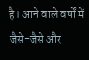है। आने वाले वर्षों में जैसे-जैसे और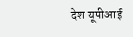देश यूपीआई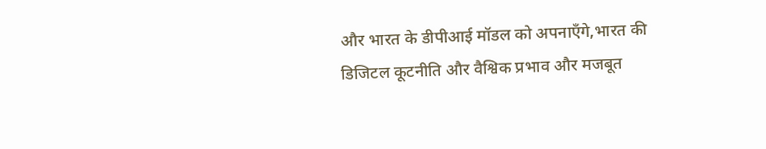और भारत के डीपीआई मॉडल को अपनाएँगे,भारत की डिजिटल कूटनीति और वैश्विक प्रभाव और मजबूत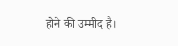होने की उम्मीद है।